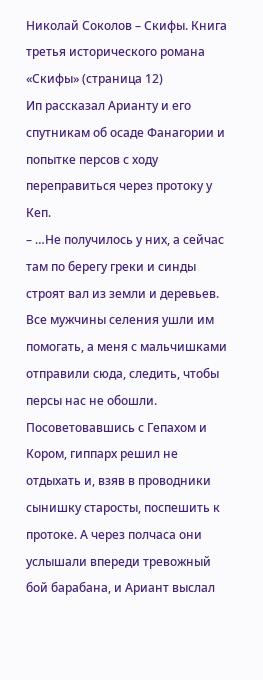Николай Соколов – Скифы. Книга третья исторического романа «Скифы» (страница 12)
Ип рассказал Арианту и его спутникам об осаде Фанагории и попытке персов с ходу переправиться через протоку у Кеп.
– …Не получилось у них, а сейчас там по берегу греки и синды строят вал из земли и деревьев. Все мужчины селения ушли им помогать, а меня с мальчишками отправили сюда, следить, чтобы персы нас не обошли.
Посоветовавшись с Гепахом и Кором, гиппарх решил не отдыхать и, взяв в проводники сынишку старосты, поспешить к протоке. А через полчаса они услышали впереди тревожный бой барабана, и Ариант выслал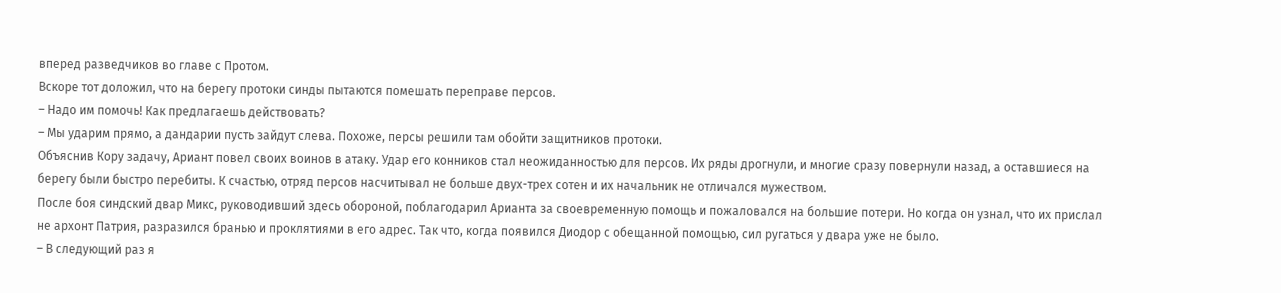вперед разведчиков во главе с Протом.
Вскоре тот доложил, что на берегу протоки синды пытаются помешать переправе персов.
– Надо им помочь! Как предлагаешь действовать?
– Мы ударим прямо, а дандарии пусть зайдут слева. Похоже, персы решили там обойти защитников протоки.
Объяснив Кору задачу, Ариант повел своих воинов в атаку. Удар его конников стал неожиданностью для персов. Их ряды дрогнули, и многие сразу повернули назад, а оставшиеся на берегу были быстро перебиты. К счастью, отряд персов насчитывал не больше двух-трех сотен и их начальник не отличался мужеством.
После боя синдский двар Микс, руководивший здесь обороной, поблагодарил Арианта за своевременную помощь и пожаловался на большие потери. Но когда он узнал, что их прислал не архонт Патрия, разразился бранью и проклятиями в его адрес. Так что, когда появился Диодор с обещанной помощью, сил ругаться у двара уже не было.
– В следующий раз я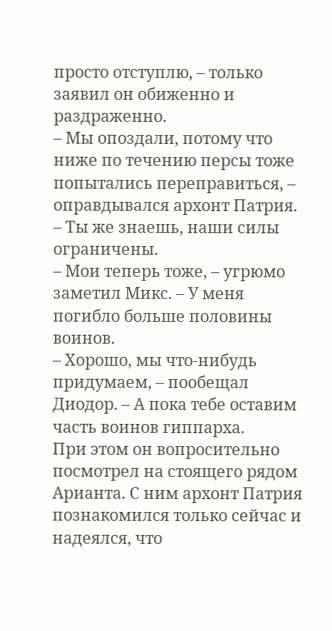просто отступлю, – только заявил он обиженно и раздраженно.
– Мы опоздали, потому что ниже по течению персы тоже попытались переправиться, – оправдывался архонт Патрия. – Ты же знаешь, наши силы ограничены.
– Мои теперь тоже, – угрюмо заметил Микс. – У меня погибло больше половины воинов.
– Хорошо, мы что-нибудь придумаем, – пообещал Диодор. – А пока тебе оставим часть воинов гиппарха.
При этом он вопросительно посмотрел на стоящего рядом Арианта. С ним архонт Патрия познакомился только сейчас и надеялся, что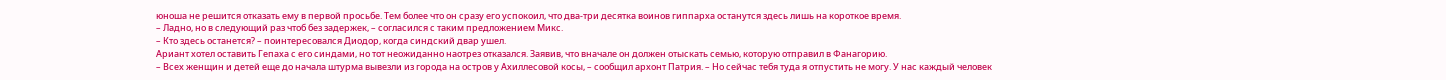юноша не решится отказать ему в первой просьбе. Тем более что он сразу его успокоил, что два-три десятка воинов гиппарха останутся здесь лишь на короткое время.
– Ладно, но в следующий раз чтоб без задержек, – согласился с таким предложением Микс.
– Кто здесь останется? – поинтересовался Диодор, когда синдский двар ушел.
Ариант хотел оставить Гепаха с его синдами, но тот неожиданно наотрез отказался. Заявив, что вначале он должен отыскать семью, которую отправил в Фанагорию.
– Всех женщин и детей еще до начала штурма вывезли из города на остров у Ахиллесовой косы, – сообщил архонт Патрия. – Но сейчас тебя туда я отпустить не могу. У нас каждый человек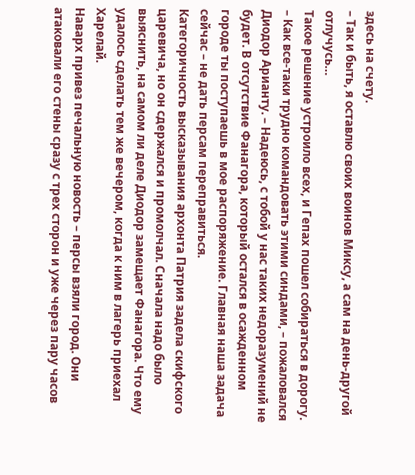здесь на счету.
– Так и быть, я оставлю своих воинов Миксу, а сам на день-другой отлучусь…
Такое решение устроило всех, и Гепах пошел собираться в дорогу.
– Как все-таки трудно командовать этими синдами, – пожаловался Диодор Арианту. – Надеюсь, с тобой у нас таких недоразумений не будет. В отсутствие Фанагора, который остался в осажденном городе ты поступаешь в мое распоряжение. Главная наша задача сейчас – не дать персам переправиться.
Категоричность высказывания архонта Патрия задела скифского царевича, но он сдержался и промолчал. Сначала надо было выяснить, на самом ли деле Диодор замещает Фанагора. Что ему удалось сделать тем же вечером, когда к ним в лагерь приехал Харелай.
Наварх привез печальную новость – персы взяли город. Они атаковали его стены сразу с трех сторон и уже через пару часов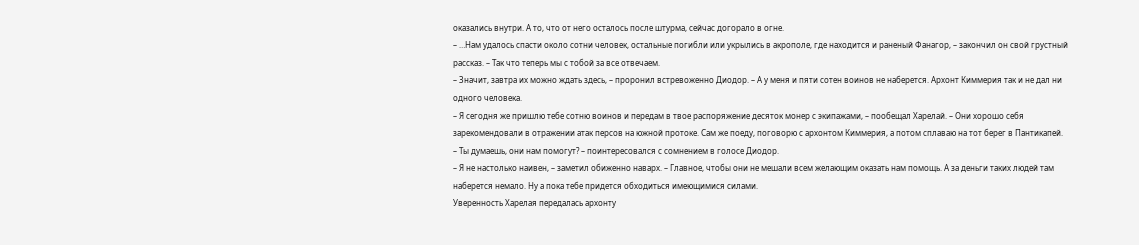оказались внутри. А то, что от него осталось после штурма, сейчас догорало в огне.
– …Нам удалось спасти около сотни человек, остальные погибли или укрылись в акрополе, где находится и раненый Фанагор, – закончил он свой грустный рассказ. – Так что теперь мы с тобой за все отвечаем.
– Значит, завтра их можно ждать здесь, – проронил встревоженно Диодор. – А у меня и пяти сотен воинов не наберется. Архонт Киммерия так и не дал ни одного человека.
– Я сегодня же пришлю тебе сотню воинов и передам в твое распоряжение десяток монер с экипажами, – пообещал Харелай. – Они хорошо себя зарекомендовали в отражении атак персов на южной протоке. Сам же поеду, поговорю с архонтом Киммерия, а потом сплаваю на тот берег в Пантикапей.
– Ты думаешь, они нам помогут? – поинтересовался с сомнением в голосе Диодор.
– Я не настолько наивен, – заметил обиженно наварх. – Главное, чтобы они не мешали всем желающим оказать нам помощь. А за деньги таких людей там наберется немало. Ну а пока тебе придется обходиться имеющимися силами.
Уверенность Харелая передалась архонту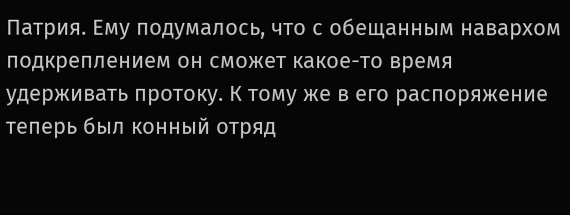Патрия. Ему подумалось, что с обещанным навархом подкреплением он сможет какое-то время удерживать протоку. К тому же в его распоряжение теперь был конный отряд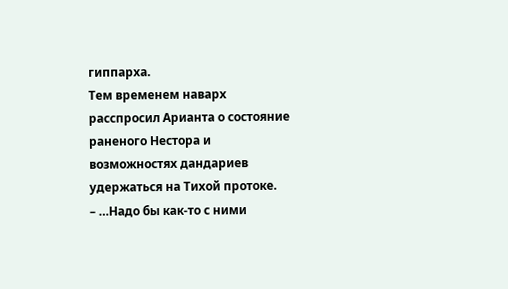гиппарха.
Тем временем наварх расспросил Арианта о состояние раненого Нестора и возможностях дандариев удержаться на Тихой протоке.
– …Надо бы как-то с ними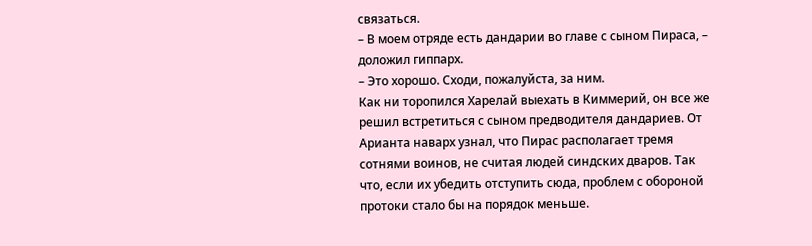связаться.
– В моем отряде есть дандарии во главе с сыном Пираса, – доложил гиппарх.
– Это хорошо. Сходи, пожалуйста, за ним.
Как ни торопился Харелай выехать в Киммерий, он все же решил встретиться с сыном предводителя дандариев. От Арианта наварх узнал, что Пирас располагает тремя сотнями воинов, не считая людей синдских дваров. Так что, если их убедить отступить сюда, проблем с обороной протоки стало бы на порядок меньше.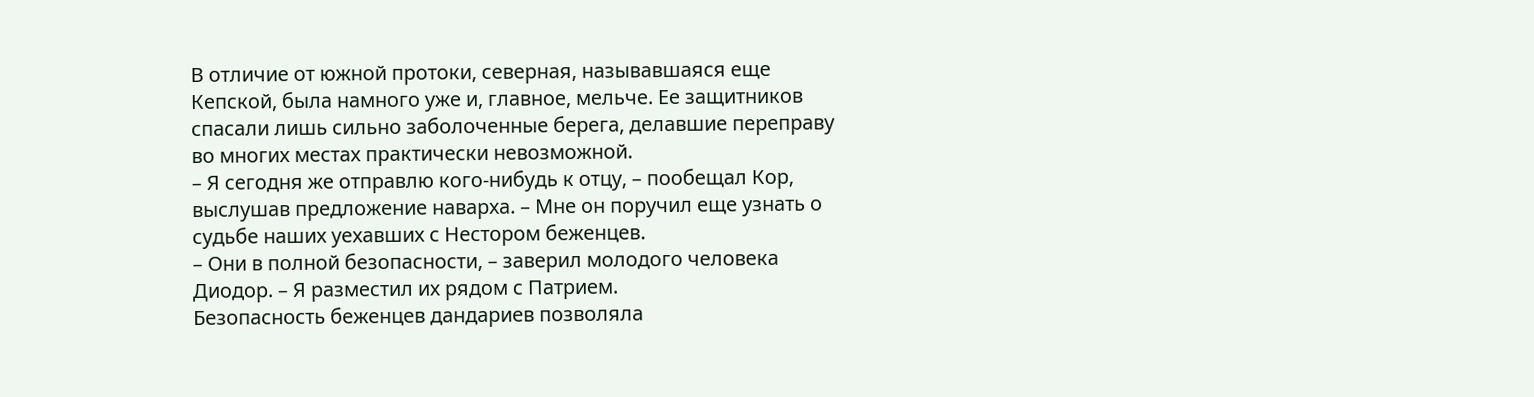В отличие от южной протоки, северная, называвшаяся еще Кепской, была намного уже и, главное, мельче. Ее защитников спасали лишь сильно заболоченные берега, делавшие переправу во многих местах практически невозможной.
– Я сегодня же отправлю кого-нибудь к отцу, – пообещал Кор, выслушав предложение наварха. – Мне он поручил еще узнать о судьбе наших уехавших с Нестором беженцев.
– Они в полной безопасности, – заверил молодого человека Диодор. – Я разместил их рядом с Патрием.
Безопасность беженцев дандариев позволяла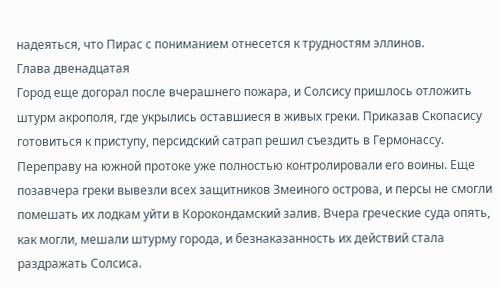надеяться, что Пирас с пониманием отнесется к трудностям эллинов.
Глава двенадцатая
Город еще догорал после вчерашнего пожара, и Солсису пришлось отложить штурм акрополя, где укрылись оставшиеся в живых греки. Приказав Скопасису готовиться к приступу, персидский сатрап решил съездить в Гермонассу.
Переправу на южной протоке уже полностью контролировали его воины. Еще позавчера греки вывезли всех защитников Змеиного острова, и персы не смогли помешать их лодкам уйти в Корокондамский залив. Вчера греческие суда опять, как могли, мешали штурму города, и безнаказанность их действий стала раздражать Солсиса.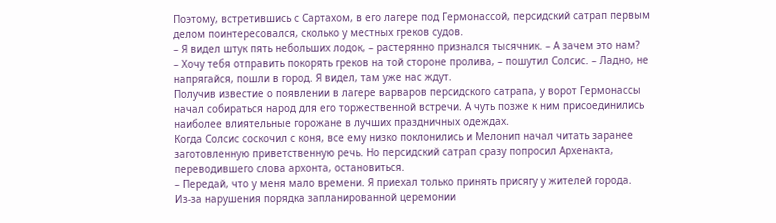Поэтому, встретившись с Сартахом, в его лагере под Гермонассой, персидский сатрап первым делом поинтересовался, сколько у местных греков судов.
– Я видел штук пять небольших лодок, – растерянно признался тысячник. – А зачем это нам?
– Хочу тебя отправить покорять греков на той стороне пролива, – пошутил Солсис. – Ладно, не напрягайся, пошли в город. Я видел, там уже нас ждут.
Получив известие о появлении в лагере варваров персидского сатрапа, у ворот Гермонассы начал собираться народ для его торжественной встречи. А чуть позже к ним присоединились наиболее влиятельные горожане в лучших праздничных одеждах.
Когда Солсис соскочил с коня, все ему низко поклонились и Мелонип начал читать заранее заготовленную приветственную речь. Но персидский сатрап сразу попросил Архенакта, переводившего слова архонта, остановиться.
– Передай, что у меня мало времени. Я приехал только принять присягу у жителей города.
Из-за нарушения порядка запланированной церемонии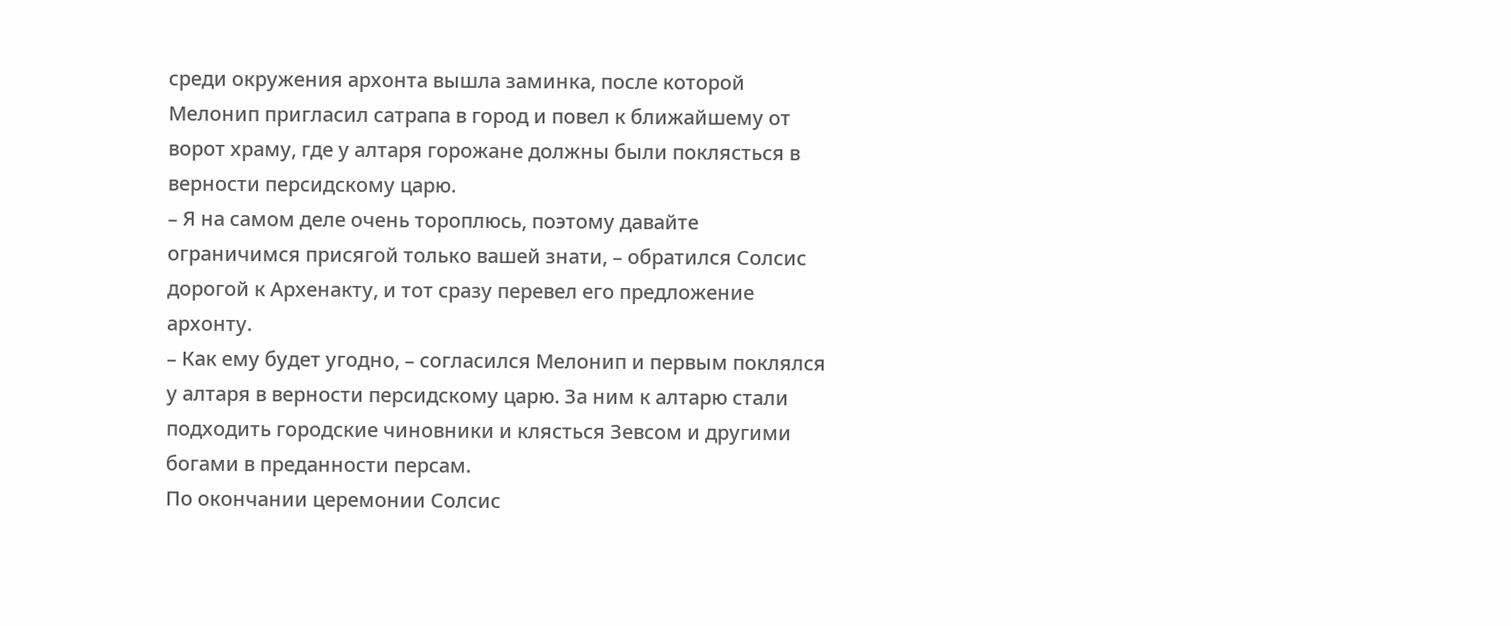среди окружения архонта вышла заминка, после которой Мелонип пригласил сатрапа в город и повел к ближайшему от ворот храму, где у алтаря горожане должны были поклясться в верности персидскому царю.
– Я на самом деле очень тороплюсь, поэтому давайте ограничимся присягой только вашей знати, – обратился Солсис дорогой к Архенакту, и тот сразу перевел его предложение архонту.
– Как ему будет угодно, – согласился Мелонип и первым поклялся у алтаря в верности персидскому царю. За ним к алтарю стали подходить городские чиновники и клясться Зевсом и другими богами в преданности персам.
По окончании церемонии Солсис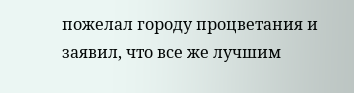пожелал городу процветания и заявил, что все же лучшим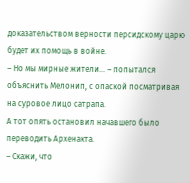доказательством верности персидскому царю будет их помощь в войне.
– Но мы мирные жители… – попытался объяснить Мелонип, с опаской посматривая на суровое лицо сатрапа.
А тот опять остановил начавшего было переводить Архенакта.
– Скажи, что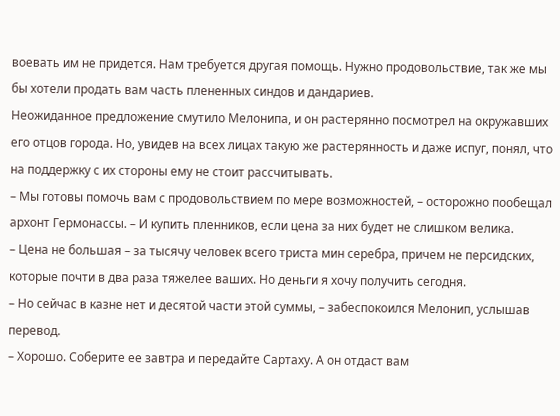воевать им не придется. Нам требуется другая помощь. Нужно продовольствие, так же мы бы хотели продать вам часть плененных синдов и дандариев.
Неожиданное предложение смутило Мелонипа, и он растерянно посмотрел на окружавших его отцов города. Но, увидев на всех лицах такую же растерянность и даже испуг, понял, что на поддержку с их стороны ему не стоит рассчитывать.
– Мы готовы помочь вам с продовольствием по мере возможностей, – осторожно пообещал архонт Гермонассы. – И купить пленников, если цена за них будет не слишком велика.
– Цена не большая – за тысячу человек всего триста мин серебра, причем не персидских, которые почти в два раза тяжелее ваших. Но деньги я хочу получить сегодня.
– Но сейчас в казне нет и десятой части этой суммы, – забеспокоился Мелонип, услышав перевод.
– Хорошо. Соберите ее завтра и передайте Сартаху. А он отдаст вам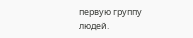первую группу людей.